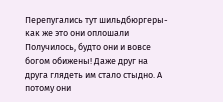Перепугались тут шильдбюргеры-как же это они оплошали Получилось, будто они и вовсе богом обижены! Даже друг на друга глядеть им стало стыдно. А потому они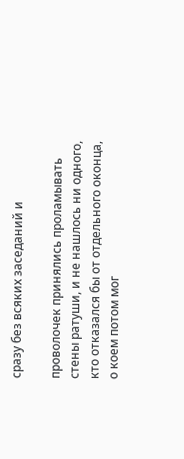сразу без всяких заседаний и

проволочек принялись проламывать стены ратуши, и не нашлось ни одного, кто отказался бы от отдельного оконца, о коем потом мог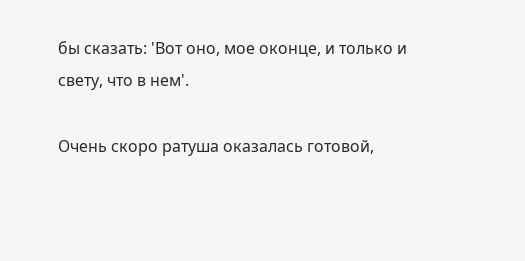бы сказать: 'Вот оно, мое оконце, и только и свету, что в нем'.

Очень скоро ратуша оказалась готовой,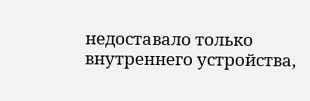недоставало только внутреннего устройства,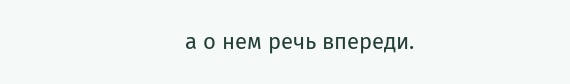а о нем речь впереди.